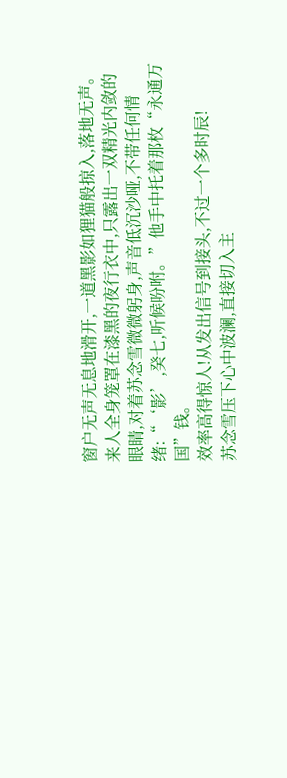窗户无声无息地滑开,一道黑影如狸猫般掠入,落地无声。来人全身笼罩在漆黑的夜行衣中,只露出一双精光内敛的眼睛,对着苏念雪微微躬身,声音低沉沙哑,不带任何情绪:“‘影’,癸七,听候吩咐。”他手中托着那枚“永通万国”钱。
效率高得惊人!从发出信号到接头,不过一个多时辰!
苏念雪压下心中波澜,直接切入主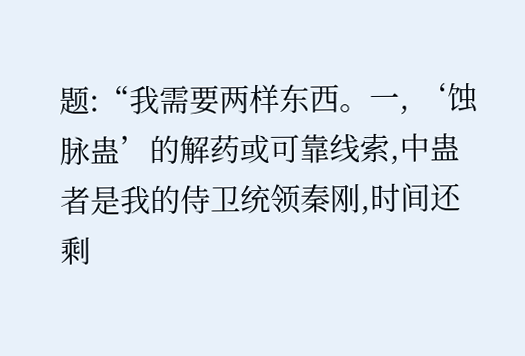题:“我需要两样东西。一, ‘蚀脉蛊’的解药或可靠线索,中蛊者是我的侍卫统领秦刚,时间还剩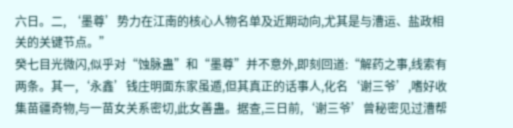六日。二, ‘墨尊’势力在江南的核心人物名单及近期动向,尤其是与漕运、盐政相关的关键节点。”
癸七目光微闪,似乎对“蚀脉蛊”和“墨尊”并不意外,即刻回道:“解药之事,线索有两条。其一,‘永鑫’钱庄明面东家虽遁,但其真正的话事人,化名‘谢三爷’,嗜好收集苗疆奇物,与一苗女关系密切,此女善蛊。据查,三日前,‘谢三爷’曾秘密见过漕帮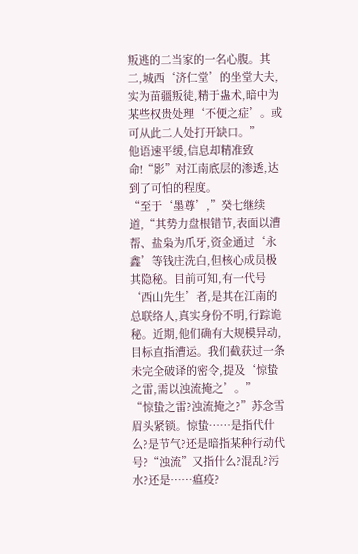叛逃的二当家的一名心腹。其二,城西‘济仁堂’的坐堂大夫,实为苗疆叛徒,精于蛊术,暗中为某些权贵处理‘不便之症’。或可从此二人处打开缺口。”
他语速平缓,信息却精准致命!“影”对江南底层的渗透,达到了可怕的程度。
“至于‘墨尊’,”癸七继续道,“其势力盘根错节,表面以漕帮、盐枭为爪牙,资金通过‘永鑫’等钱庄洗白,但核心成员极其隐秘。目前可知,有一代号‘西山先生’者,是其在江南的总联络人,真实身份不明,行踪诡秘。近期,他们确有大规模异动,目标直指漕运。我们截获过一条未完全破译的密令,提及‘惊蛰之雷,需以浊流掩之’。”
“惊蛰之雷?浊流掩之?”苏念雪眉头紧锁。惊蛰……是指代什么?是节气?还是暗指某种行动代号?“浊流”又指什么?混乱?污水?还是……瘟疫?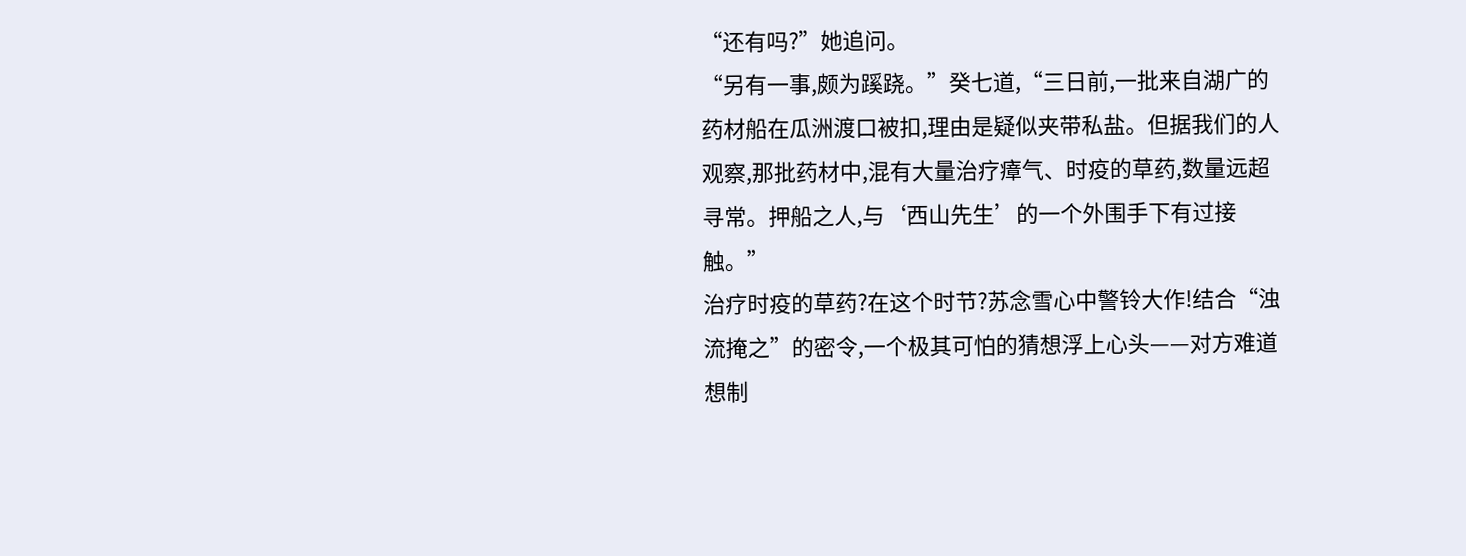“还有吗?”她追问。
“另有一事,颇为蹊跷。”癸七道,“三日前,一批来自湖广的药材船在瓜洲渡口被扣,理由是疑似夹带私盐。但据我们的人观察,那批药材中,混有大量治疗瘴气、时疫的草药,数量远超寻常。押船之人,与‘西山先生’的一个外围手下有过接触。”
治疗时疫的草药?在这个时节?苏念雪心中警铃大作!结合“浊流掩之”的密令,一个极其可怕的猜想浮上心头——对方难道想制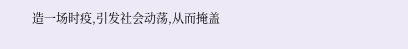造一场时疫,引发社会动荡,从而掩盖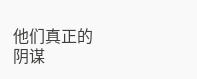他们真正的阴谋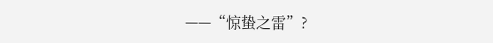——“惊蛰之雷”?